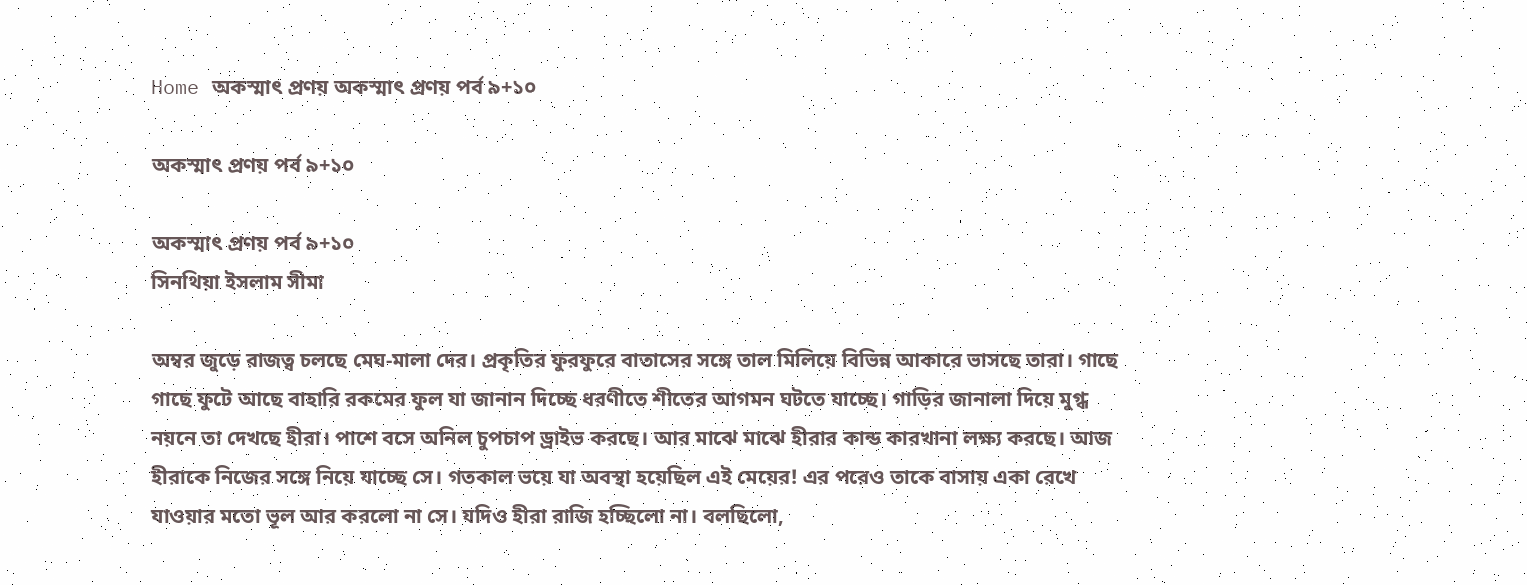Home অকস্মাৎ প্রণয় অকস্মাৎ প্রণয় পর্ব ৯+১০

অকস্মাৎ প্রণয় পর্ব ৯+১০

অকস্মাৎ প্রণয় পর্ব ৯+১০
সিনথিয়া ইসলাম সীমা

অম্বর জুড়ে রাজত্ব চলছে মেঘ-মালা দের। প্রকৃতির ফুরফুরে বাতাসের সঙ্গে তাল মিলিয়ে বিভিন্ন আকারে ভাসছে তারা। গাছে গাছে ফুটে আছে বাহারি রকমের ফুল যা জানান দিচ্ছে ধরণীতে শীতের আগমন ঘটতে যাচ্ছে। গাড়ির জানালা দিয়ে মুগ্ধ নয়নে তা দেখছে হীরা। পাশে বসে অনিল চুপচাপ ড্রাইভ করছে। আর মাঝে মাঝে হীরার কান্ড কারখানা লক্ষ্য করছে। আজ হীরাকে নিজের সঙ্গে নিয়ে যাচ্ছে সে। গতকাল ভয়ে যা অবস্থা হয়েছিল এই মেয়ের! এর পরেও তাকে বাসায় একা রেখে যাওয়ার মতো ভূল আর করলো না সে। যদিও হীরা রাজি হচ্ছিলো না। বলছিলো,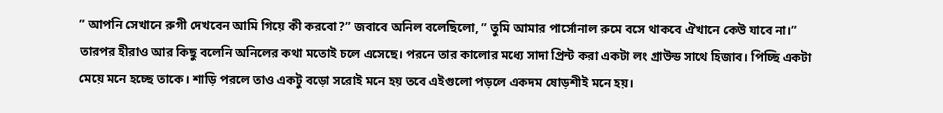” আপনি সেখানে রুগী দেখবেন আমি গিয়ে কী করবো?” জবাবে অনিল বলেছিলো, ” তুমি আমার পার্সোনাল রুমে বসে থাকবে ঐখানে কেউ যাবে না।” তারপর হীরাও আর কিছু বলেনি অনিলের কথা মতোই চলে এসেছে। পরনে তার কালোর মধ্যে সাদা প্রিন্ট করা একটা লং গ্রাউন্ড সাথে হিজাব। পিচ্ছি একটা মেয়ে মনে হচ্ছে তাকে। শাড়ি পরলে তাও একটু বড়ো সরোই মনে হয় তবে এইগুলো পড়লে একদম ষোড়শীই মনে হয়।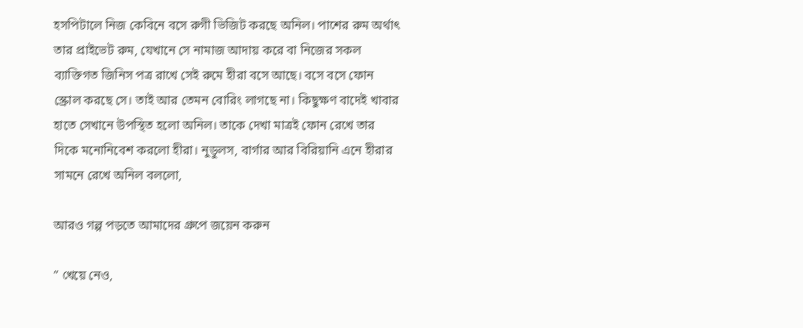হসপিটালে নিজ কেবিনে বসে রুগী ভিজিট করছে অনিল। পাশের রুম অর্থাৎ তার প্রাইভেট রুম, যেখানে সে নামাজ আদায় করে বা নিজের সকল ব্যাক্তিগত জিনিস পত্র রাখে সেই রুমে হীরা বসে আছে। বসে বসে ফোন স্ক্রোল করছে সে। তাই আর তেমন বোরিং লাগছে না। কিছুক্ষণ বাদেই খাবার হাতে সেখানে উপস্থিত হলো অনিল। তাকে দেখা মাত্রই ফোন রেখে তার দিকে মনোনিবেশ করলো হীরা। নুডুলস, বার্গার আর বিরিয়ানি এনে হীরার সামনে রেখে অনিল বললো,

আরও গল্প পড়তে আমাদের গ্রুপে জয়েন করুন

” খেয়ে নেও,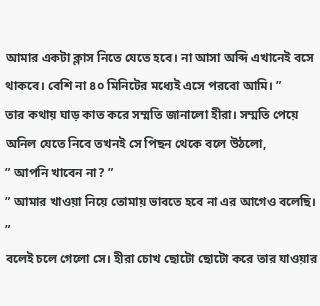আমার একটা ক্লাস নিতে যেতে হবে। না আসা অব্দি এখানেই বসে থাকবে। বেশি না ৪০ মিনিটের মধ্যেই এসে পরবো আমি। ”
তার কথায় ঘাড় কাত করে সম্মতি জানালো হীরা। সম্মতি পেয়ে অনিল যেতে নিবে তখনই সে পিছন থেকে বলে উঠলো,
” আপনি খাবেন না? ”
” আমার খাওয়া নিয়ে তোমায় ভাবতে হবে না এর আগেও বলেছি। ”
বলেই চলে গেলো সে। হীরা চোখ ছোটো ছোটো করে তার যাওয়ার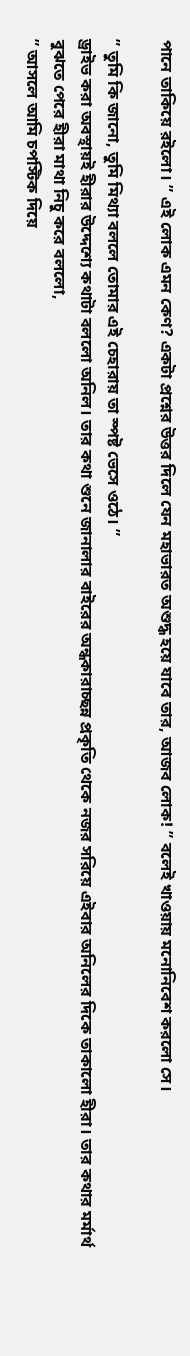পানে তাকিয়ে রইলো। ” এই লোক এমন কেণ? একটা প্রশ্নের উত্তর দিলে যেন মহাভারত অশুদ্ধ হয়ে যাবে তার, আজব লোক! ” বলেই খাওয়ায় মনোনিবেশ করলো সে।

” তুমি কি জানো, তুমি মিথ্যা বললে তোমার এই চেহারায় তা স্পষ্ট ভেসে ওঠে। ”
ড্রাইভ করা অবস্থায়ই হীরার উদ্দেশ্যে কথাটা বললো অনিল। তার কথা শুনে জানালার বাইরের অন্ধকারাচ্ছন্ন প্রকৃতি থেকে নজর সরিয়ে এইবার অনিলের দিকে তাকালো হীরা। তার কথার মর্মার্থ বুঝতে পেরে হীরা মাথা নিচু করে বললো,
” আসলে আমি চপস্টিক দিয়ে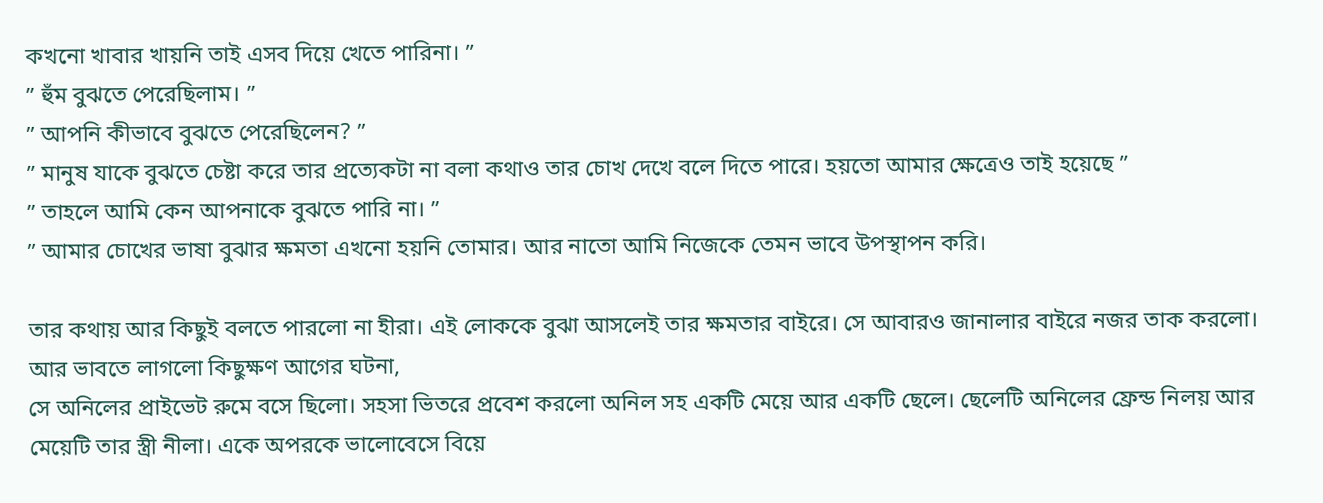কখনো খাবার খায়নি তাই এসব দিয়ে খেতে পারিনা। ”
” হুঁম বুঝতে পেরেছিলাম। ”
” আপনি কীভাবে বুঝতে পেরেছিলেন? ”
” মানুষ যাকে বুঝতে চেষ্টা করে তার প্রত্যেকটা না বলা কথাও তার চোখ দেখে বলে দিতে পারে। হয়তো আমার ক্ষেত্রেও তাই হয়েছে ”
” তাহলে আমি কেন আপনাকে বুঝতে পারি না। ”
” আমার চোখের ভাষা বুঝার ক্ষমতা এখনো হয়নি তোমার। আর নাতো আমি নিজেকে তেমন ভাবে উপস্থাপন করি।

তার কথায় আর কিছুই বলতে পারলো না হীরা। এই লোককে বুঝা আসলেই তার ক্ষমতার বাইরে। সে আবারও জানালার বাইরে নজর তাক করলো। আর ভাবতে লাগলো কিছুক্ষণ আগের ঘটনা,
সে অনিলের প্রাইভেট রুমে বসে ছিলো। সহসা ভিতরে প্রবেশ করলো অনিল সহ একটি মেয়ে আর একটি ছেলে। ছেলেটি অনিলের ফ্রেন্ড নিলয় আর মেয়েটি তার স্ত্রী নীলা। একে অপরকে ভালোবেসে বিয়ে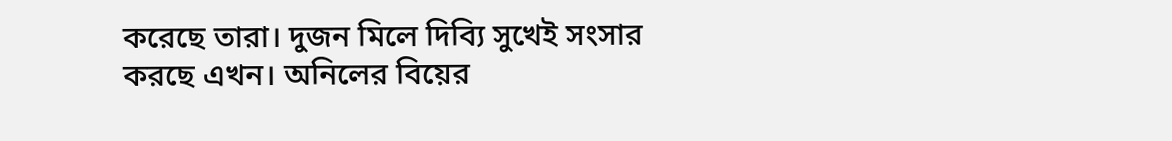করেছে তারা। দুজন মিলে দিব্যি সুখেই সংসার করছে এখন। অনিলের বিয়ের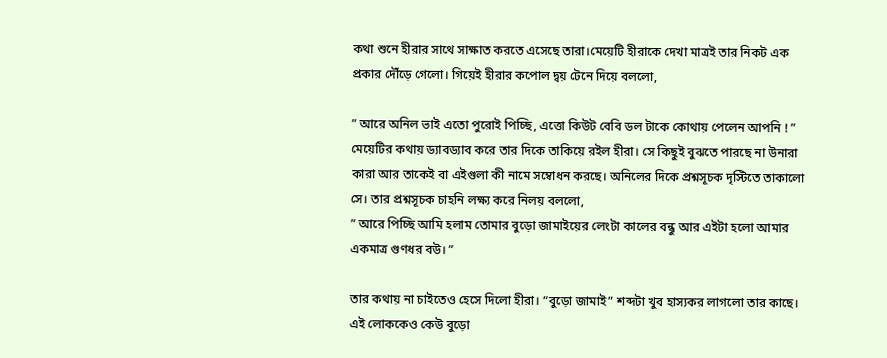কথা শুনে হীরার সাথে সাক্ষাত করতে এসেছে তারা।মেয়েটি হীরাকে দেখা মাত্রই তার নিকট এক প্রকার দৌঁড়ে গেলো। গিয়েই হীরার কপোল দ্বয় টেনে দিয়ে বললো,

” আরে অনিল ভাই এতো পুরোই পিচ্ছি, এত্তো কিউট বেবি ডল টাকে কোথায় পেলেন আপনি ! ”
মেয়েটির কথায় ড্যাবড্যাব করে তার দিকে তাকিয়ে রইল হীরা। সে কিছুই বুঝতে পারছে না উনারা কারা আর তাকেই বা এইগুলা কী নামে সম্বোধন করছে। অনিলের দিকে প্রশ্নসূচক দৃস্টিতে তাকালো সে। তার প্রশ্নসূচক চাহনি লক্ষ্য করে নিলয় বললো,
” আরে পিচ্ছি আমি হলাম তোমার বুড়ো জামাইয়ের লেংটা কালের বন্ধু আর এইটা হলো আমার একমাত্র গুণধর বউ। ”

তার কথায় না চাইতেও হেসে দিলো হীরা। “বুড়ো জামাই” শব্দটা খুব হাস্যকর লাগলো তার কাছে। এই লোককেও কেউ বুড়ো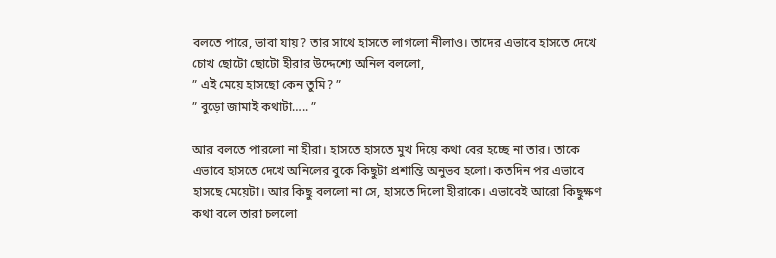বলতে পারে, ভাবা যায়? তার সাথে হাসতে লাগলো নীলাও। তাদের এভাবে হাসতে দেখে চোখ ছোটো ছোটো হীরার উদ্দেশ্যে অনিল বললো,
” এই মেয়ে হাসছো কেন তুমি? ”
” বুড়ো জামাই কথাটা….. ”

আর বলতে পারলো না হীরা। হাসতে হাসতে মুখ দিয়ে কথা বের হচ্ছে না তার। তাকে এভাবে হাসতে দেখে অনিলের বুকে কিছুটা প্রশান্তি অনুভব হলো। কতদিন পর এভাবে হাসছে মেয়েটা। আর কিছু বললো না সে, হাসতে দিলো হীরাকে। এভাবেই আরো কিছুক্ষণ কথা বলে তারা চললো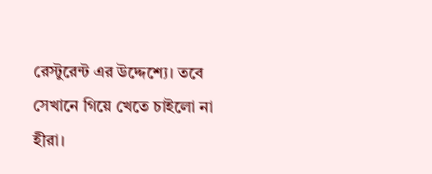রেস্টুরেন্ট এর উদ্দেশ্যে। তবে সেখানে গিয়ে খেতে চাইলো না হীরা।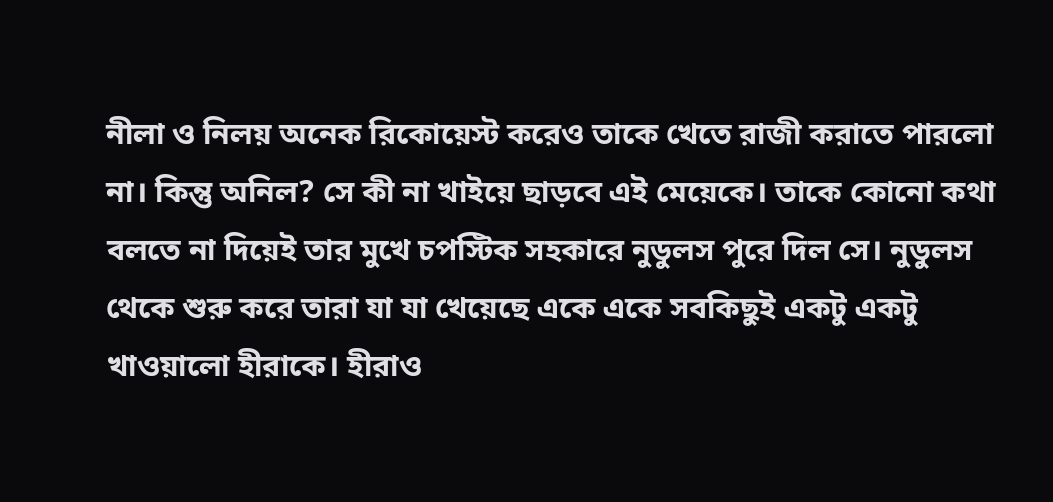নীলা ও নিলয় অনেক রিকোয়েস্ট করেও তাকে খেতে রাজী করাতে পারলো না। কিন্তু অনিল? সে কী না খাইয়ে ছাড়বে এই মেয়েকে। তাকে কোনো কথা বলতে না দিয়েই তার মুখে চপস্টিক সহকারে নুডুলস পুরে দিল সে। নুডুলস থেকে শুরু করে তারা যা যা খেয়েছে একে একে সবকিছুই একটু একটু খাওয়ালো হীরাকে। হীরাও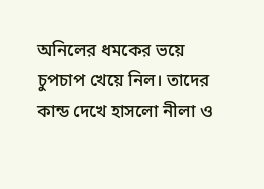অনিলের ধমকের ভয়ে চুপচাপ খেয়ে নিল। তাদের কান্ড দেখে হাসলো নীলা ও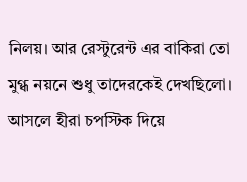নিলয়। আর রেস্টুরেন্ট এর বাকিরা তো মুগ্ধ নয়নে শুধু তাদেরকেই দেখছিলো। আসলে হীরা চপস্টিক দিয়ে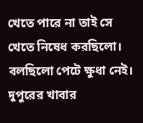খেতে পারে না তাই সে খেতে নিষেধ করছিলো। বলছিলো পেটে ক্ষুধা নেই। দুপুরের খাবার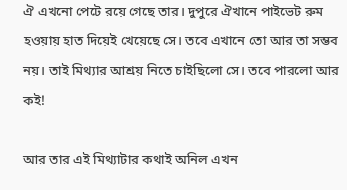ঐ এখনো পেটে রয়ে গেছে তার। দুপুরে ঐখানে পাইভেট রুম হওয়ায় হাত দিয়েই খেয়েছে সে। তবে এখানে তো আর তা সম্ভব নয়। তাই মিথ্যার আশ্রয় নিতে চাইছিলো সে। তবে পারলো আর কই!

আর তার এই মিথ্যাটার কথাই অনিল এখন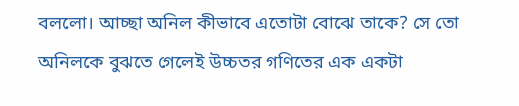বললো। আচ্ছা অনিল কীভাবে এতোটা বোঝে তাকে? সে তো অনিলকে বুঝতে গেলেই উচ্চতর গণিতের এক একটা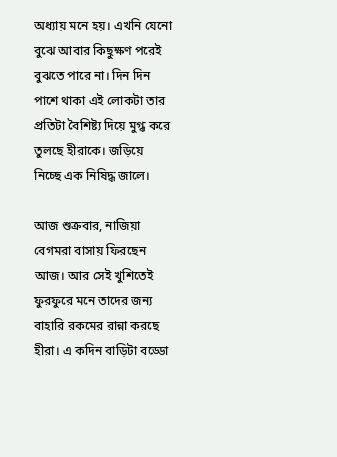অধ্যায় মনে হয়। এখনি যেনো বুঝে আবার কিছুক্ষণ পরেই বুঝতে পারে না। দিন দিন পাশে থাকা এই লোকটা তার প্রতিটা বৈশিষ্ট্য দিয়ে মুগ্ধ করে তুলছে হীরাকে। জড়িয়ে নিচ্ছে এক নিষিদ্ধ জালে।

আজ শুক্রবার, নাজিয়া বেগমরা বাসায় ফিরছেন আজ। আর সেই খুশিতেই ফুরফুরে মনে তাদের জন্য বাহারি রকমের রান্না করছে হীরা। এ কদিন বাড়িটা বড্ডো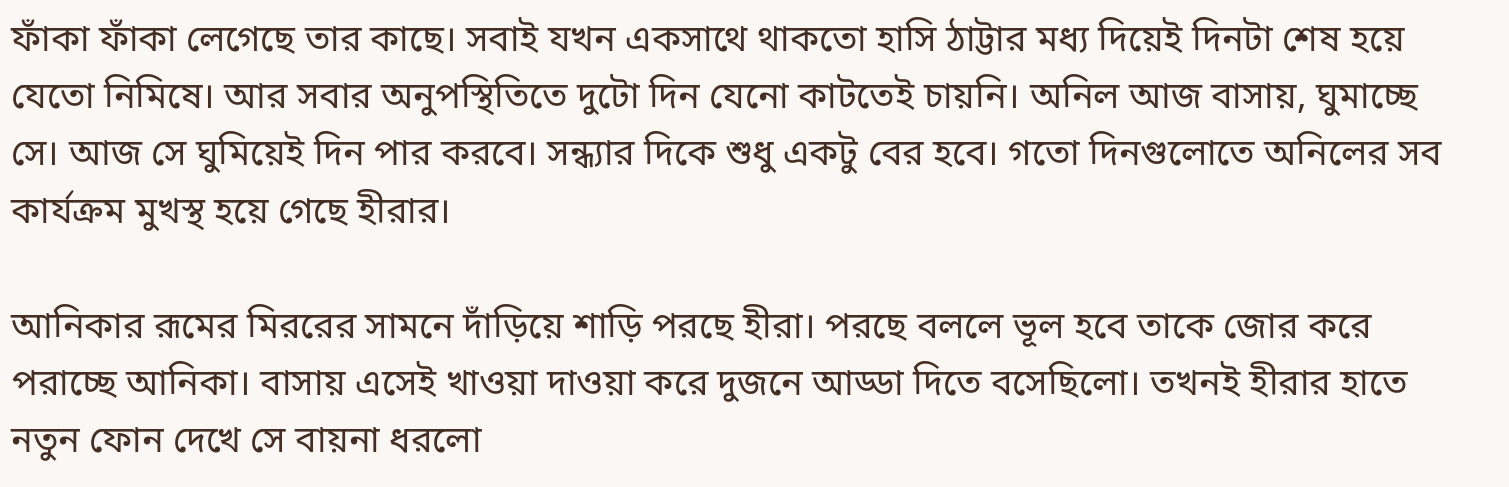ফাঁকা ফাঁকা লেগেছে তার কাছে। সবাই যখন একসাথে থাকতো হাসি ঠাট্টার মধ্য দিয়েই দিনটা শেষ হয়ে যেতো নিমিষে। আর সবার অনুপস্থিতিতে দুটো দিন যেনো কাটতেই চায়নি। অনিল আজ বাসায়, ঘুমাচ্ছে সে। আজ সে ঘুমিয়েই দিন পার করবে। সন্ধ্যার দিকে শুধু একটু বের হবে। গতো দিনগুলোতে অনিলের সব কার্যক্রম মুখস্থ হয়ে গেছে হীরার।

আনিকার রূমের মিররের সামনে দাঁড়িয়ে শাড়ি পরছে হীরা। পরছে বললে ভূল হবে তাকে জোর করে পরাচ্ছে আনিকা। বাসায় এসেই খাওয়া দাওয়া করে দুজনে আড্ডা দিতে বসেছিলো। তখনই হীরার হাতে নতুন ফোন দেখে সে বায়না ধরলো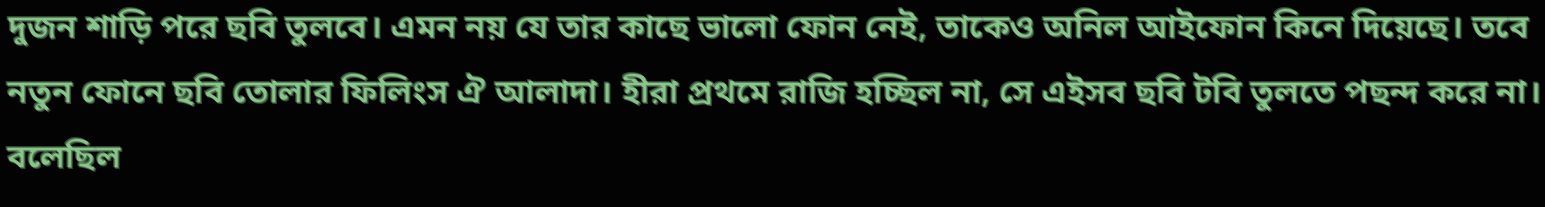দুজন শাড়ি পরে ছবি তুলবে। এমন নয় যে তার কাছে ভালো ফোন নেই, তাকেও অনিল আইফোন কিনে দিয়েছে। তবে নতুন ফোনে ছবি তোলার ফিলিংস ঐ আলাদা। হীরা প্রথমে রাজি হচ্ছিল না, সে এইসব ছবি টবি তুলতে পছন্দ করে না। বলেছিল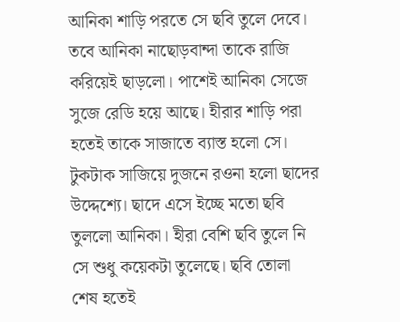আনিকা শাড়ি পরতে সে ছবি তুলে দেবে। তবে আনিকা নাছোড়বান্দা তাকে রাজি করিয়েই ছাড়লো। পাশেই আনিকা সেজে সুজে রেডি হয়ে আছে। হীরার শাড়ি পরা হতেই তাকে সাজাতে ব্যাস্ত হলো সে। টুকটাক সাজিয়ে দুজনে রওনা হলো ছাদের উদ্দেশ্যে। ছাদে এসে ইচ্ছে মতো ছবি তুললো আনিকা। হীরা বেশি ছবি তুলে নি সে শুধু কয়েকটা তুলেছে। ছবি তোলা শেষ হতেই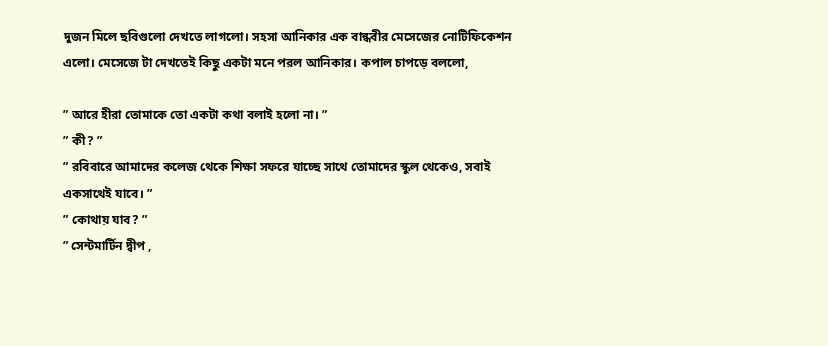দুজন মিলে ছবিগুলো দেখতে লাগলো। সহসা আনিকার এক বান্ধবীর মেসেজের নোটিফিকেশন এলো। মেসেজে টা দেখতেই কিছু একটা মনে পরল আনিকার। কপাল চাপড়ে বললো,

” আরে হীরা তোমাকে তো একটা কথা বলাই হলো না। ”
” কী? ”
” রবিবারে আমাদের কলেজ থেকে শিক্ষা সফরে যাচ্ছে সাথে তোমাদের স্কুল থেকেও, সবাই একসাথেই যাবে। ”
” কোথায় যাব? ”
” সেন্টমার্টিন দ্বীপ ,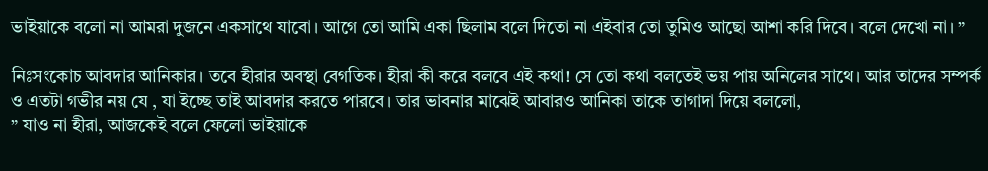ভাইয়াকে বলো না আমরা দুজনে একসাথে যাবো। আগে তো আমি একা ছিলাম বলে দিতো না এইবার তো তুমিও আছো আশা করি দিবে। বলে দেখো না। ”

নিঃসংকোচ আবদার আনিকার। তবে হীরার অবস্থা বেগতিক। হীরা কী করে বলবে এই কথা! সে তো কথা বলতেই ভয় পায় অনিলের সাথে। আর তাদের সম্পর্ক ও এতটা গভীর নয় যে , যা ইচ্ছে তাই আবদার করতে পারবে। তার ভাবনার মাঝেই আবারও আনিকা তাকে তাগাদা দিয়ে বললো,
” যাও না হীরা, আজকেই বলে ফেলো ভাইয়াকে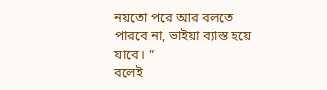নয়তো পরে আর বলতে পারবে না, ভাইয়া ব্যাস্ত হয়ে যাবে। ”
বলেই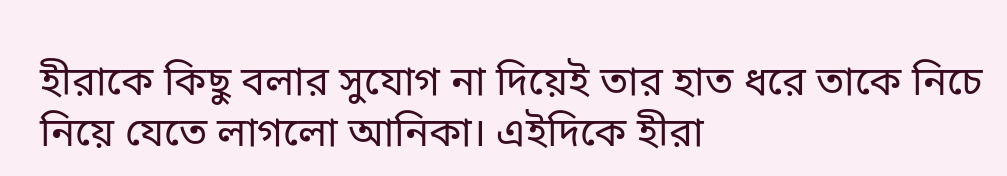হীরাকে কিছু বলার সুযোগ না দিয়েই তার হাত ধরে তাকে নিচে নিয়ে যেতে লাগলো আনিকা। এইদিকে হীরা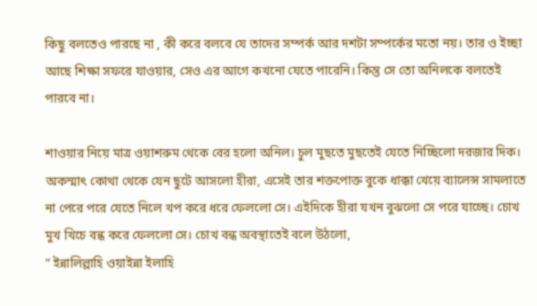কিছু বলতেও পারছে না , কী করে বলবে যে তাদের সম্পর্ক আর দশটা সম্পর্কের মতো নয়। তার ও ইচ্ছা আছে শিক্ষা সফরে যাওয়ার, সেও এর আগে কখনো যেতে পারেনি। কিন্তু সে তো অনিলকে বলতেই পারবে না।

শাওয়ার নিয়ে মাত্র ওয়াশরুম থেকে বের হলো অনিল। চুল মুছতে মুছতেই যেতে নিচ্ছিলো দরজার দিক। অকস্মাৎ কোথা থেকে যেন ছুটে আসলো হীরা, এসেই তার শক্তপোক্ত বুকে ধাক্কা খেয়ে ব্যালেন্স সামলাতে না পেরে পরে যেতে নিলে খপ করে ধরে ফেললো সে। এইদিকে হীরা যখন বুঝলো সে পরে যাচ্ছে। চোখ মুখ খিচে বন্ধ করে ফেললো সে। চোখ বন্ধ অবস্থাতেই বলে উঠলো,
” ইন্নালিল্লাহি ওয়াইন্না ইলাহি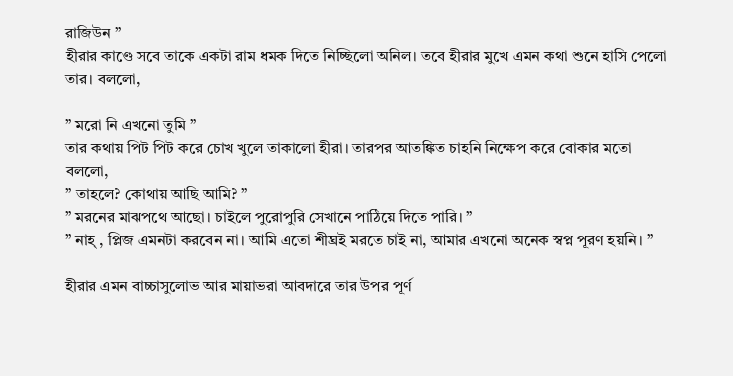রাজিউন ”
হীরার কাণ্ডে সবে তাকে একটা রাম ধমক দিতে নিচ্ছিলো অনিল। তবে হীরার মুখে এমন কথা শুনে হাসি পেলো তার। বললো,

” মরো নি এখনো তুমি ”
তার কথায় পিট পিট করে চোখ খুলে তাকালো হীরা। তারপর আতঙ্কিত চাহনি নিক্ষেপ করে বোকার মতো বললো,
” তাহলে? কোথায় আছি আমি? ”
” মরনের মাঝপথে আছো। চাইলে পুরোপুরি সেখানে পাঠিয়ে দিতে পারি। ”
” নাহ্ , প্লিজ এমনটা করবেন না। আমি এতো শীঘ্রই মরতে চাই না, আমার এখনো অনেক স্বপ্ন পূরণ হয়নি। ”

হীরার এমন বাচ্চাসুলোভ আর মায়াভরা আবদারে তার উপর পূর্ণ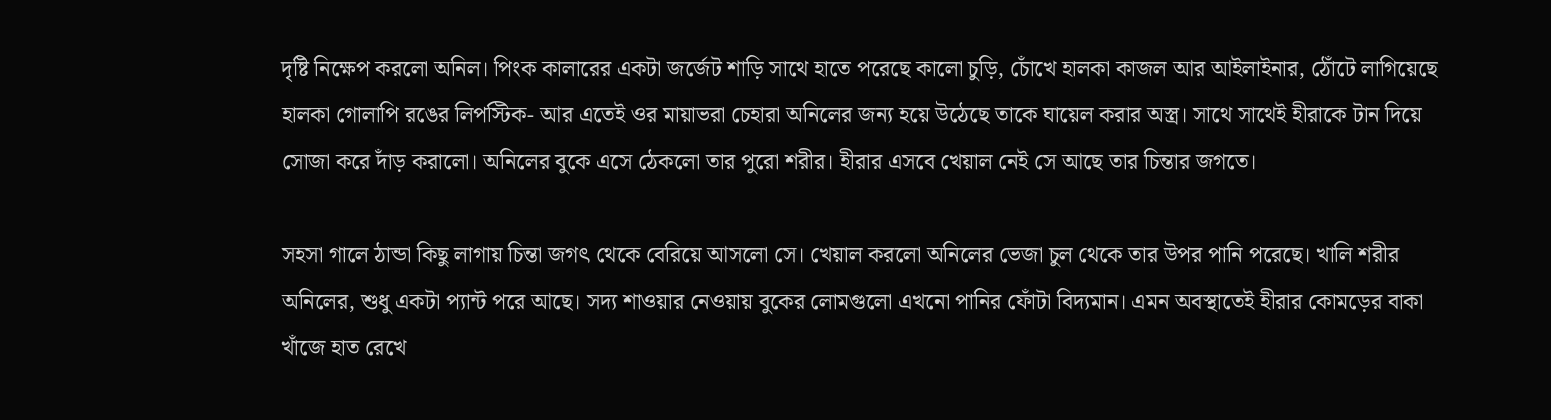দৃষ্টি নিক্ষেপ করলো অনিল। পিংক কালারের একটা জর্জেট শাড়ি সাথে হাতে পরেছে কালো চুড়ি, চোঁখে হালকা কাজল আর আইলাইনার, ঠোঁটে লাগিয়েছে হালকা গোলাপি রঙের লিপস্টিক- আর এতেই ওর মায়াভরা চেহারা অনিলের জন্য হয়ে উঠেছে তাকে ঘায়েল করার অস্ত্র। সাথে সাথেই হীরাকে টান দিয়ে সোজা করে দাঁড় করালো। অনিলের বুকে এসে ঠেকলো তার পুরো শরীর। হীরার এসবে খেয়াল নেই সে আছে তার চিন্তার জগতে।

সহসা গালে ঠান্ডা কিছু লাগায় চিন্তা জগৎ থেকে বেরিয়ে আসলো সে। খেয়াল করলো অনিলের ভেজা চুল থেকে তার উপর পানি পরেছে। খালি শরীর অনিলের, শুধু একটা প্যান্ট পরে আছে। সদ্য শাওয়ার নেওয়ায় বুকের লোমগুলো এখনো পানির ফোঁটা বিদ্যমান। এমন অবস্থাতেই হীরার কোমড়ের বাকা খাঁজে হাত রেখে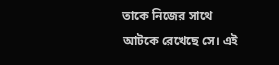তাকে নিজের সাথে আটকে রেখেছে সে। এই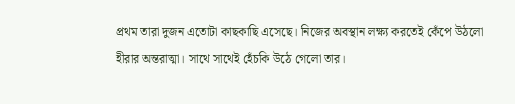প্রথম তারা দুজন এতোটা কাছকাছি এসেছে। নিজের অবস্থান লক্ষ্য করতেই কেঁপে উঠলো হীরার অন্তরাত্মা। সাথে সাথেই হেঁচকি উঠে গেলো তার।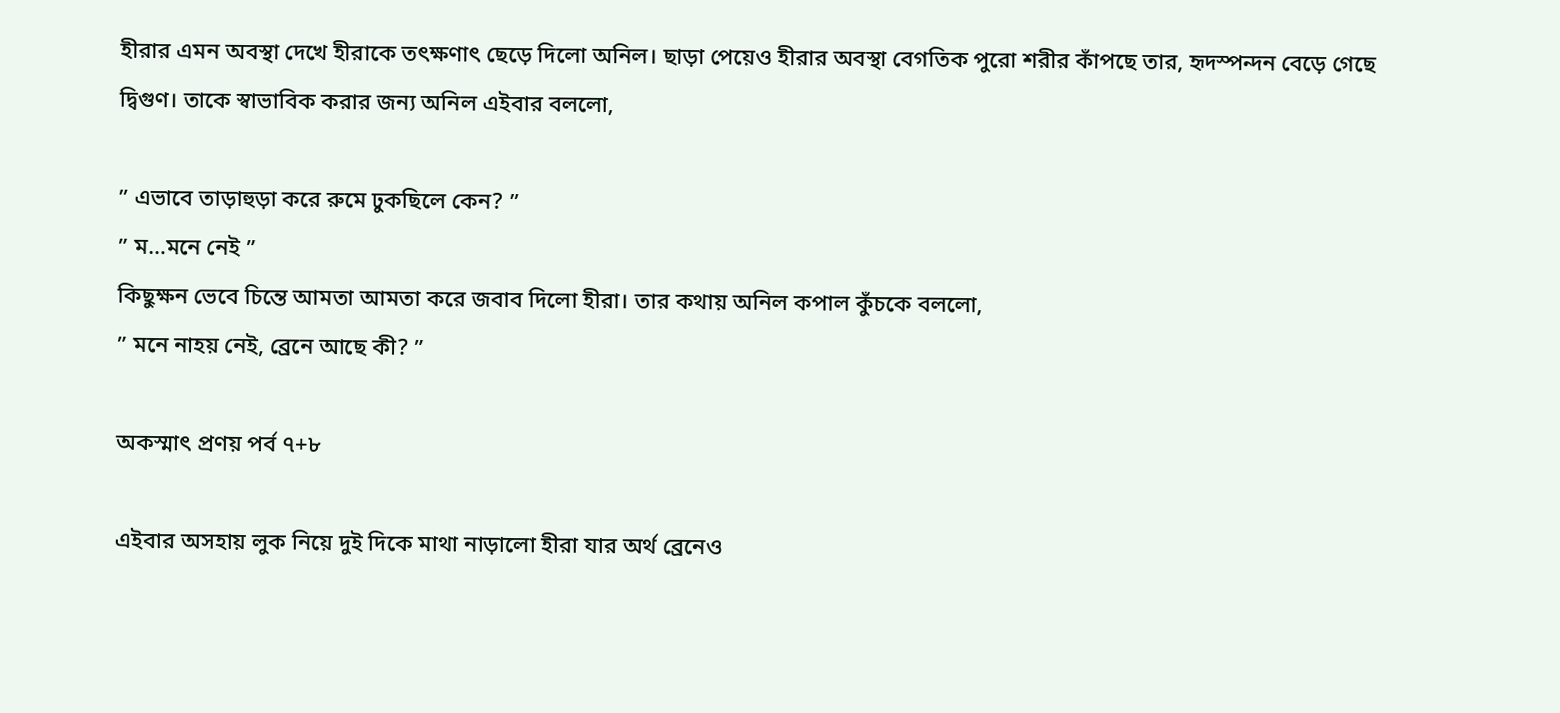হীরার এমন অবস্থা দেখে হীরাকে তৎক্ষণাৎ ছেড়ে দিলো অনিল। ছাড়া পেয়েও হীরার অবস্থা বেগতিক পুরো শরীর কাঁপছে তার, হৃদস্পন্দন বেড়ে গেছে দ্বিগুণ। তাকে স্বাভাবিক করার জন্য অনিল এইবার বললো,

” এভাবে তাড়াহুড়া করে রুমে ঢুকছিলে কেন? ”
” ম…মনে নেই ”
কিছুক্ষন ভেবে চিন্তে আমতা আমতা করে জবাব দিলো হীরা। তার কথায় অনিল কপাল কুঁচকে বললো,
” মনে নাহয় নেই, ব্রেনে আছে কী? ”

অকস্মাৎ প্রণয় পর্ব ৭+৮

এইবার অসহায় লুক নিয়ে দুই দিকে মাথা নাড়ালো হীরা যার অর্থ ব্রেনেও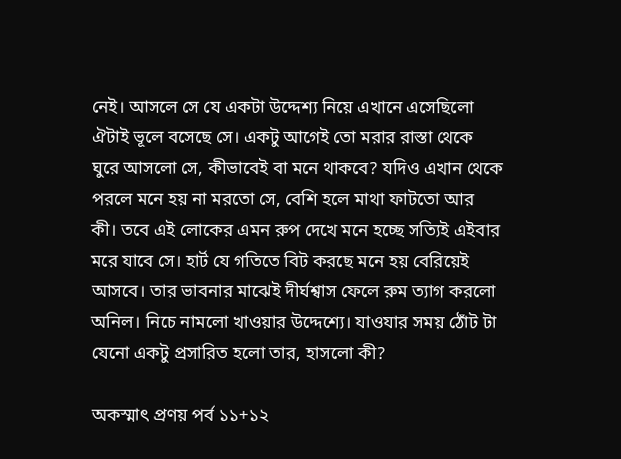নেই। আসলে সে যে একটা উদ্দেশ্য নিয়ে এখানে এসেছিলো ঐটাই ভূলে বসেছে সে। একটু আগেই তো মরার রাস্তা থেকে ঘুরে আসলো সে, কীভাবেই বা মনে থাকবে? যদিও এখান থেকে পরলে মনে হয় না মরতো সে, বেশি হলে মাথা ফাটতো আর কী। তবে এই লোকের এমন রুপ দেখে মনে হচ্ছে সত্যিই এইবার মরে যাবে সে। হার্ট যে গতিতে বিট করছে মনে হয় বেরিয়েই আসবে। তার ভাবনার মাঝেই দীর্ঘশ্বাস ফেলে রুম ত্যাগ করলো অনিল। নিচে নামলো খাওয়ার উদ্দেশ্যে। যাওযার সময় ঠোঁট টা যেনো একটু প্রসারিত হলো তার, হাসলো কী?

অকস্মাৎ প্রণয় পর্ব ১১+১২